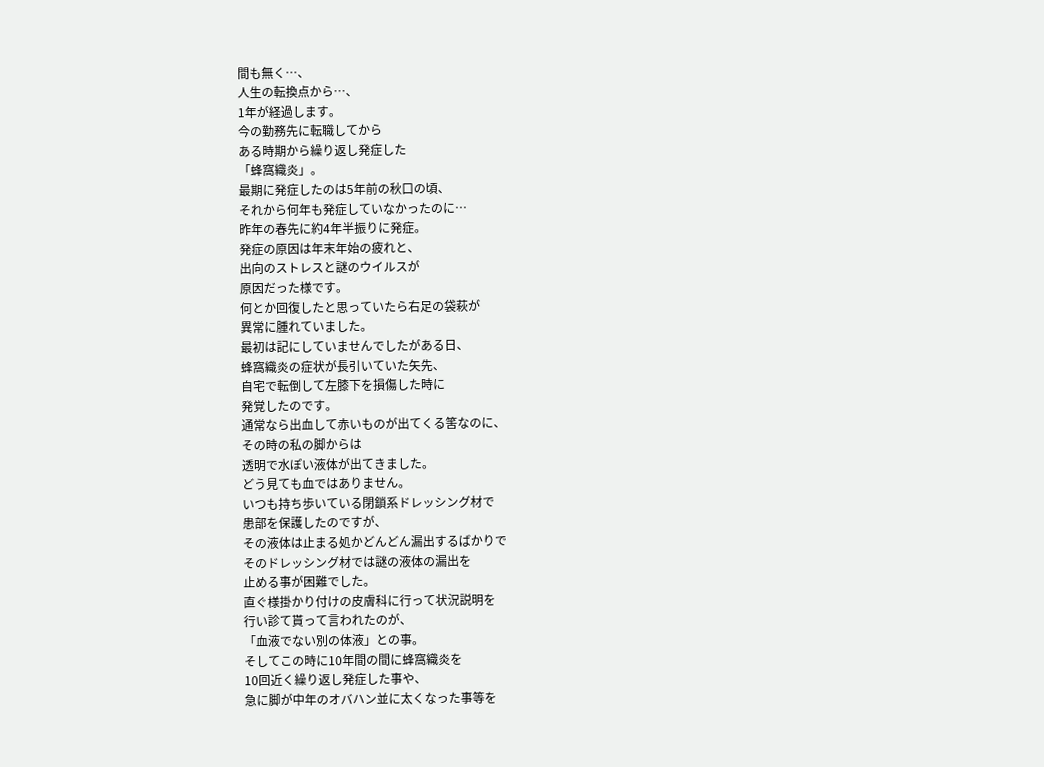間も無く…、
人生の転換点から…、
1年が経過します。
今の勤務先に転職してから
ある時期から繰り返し発症した
「蜂窩織炎」。
最期に発症したのは5年前の秋口の頃、
それから何年も発症していなかったのに…
昨年の春先に約4年半振りに発症。
発症の原因は年末年始の疲れと、
出向のストレスと謎のウイルスが
原因だった様です。
何とか回復したと思っていたら右足の袋萩が
異常に腫れていました。
最初は記にしていませんでしたがある日、
蜂窩織炎の症状が長引いていた矢先、
自宅で転倒して左膝下を損傷した時に
発覚したのです。
通常なら出血して赤いものが出てくる筈なのに、
その時の私の脚からは
透明で水ぽい液体が出てきました。
どう見ても血ではありません。
いつも持ち歩いている閉鎖系ドレッシング材で
患部を保護したのですが、
その液体は止まる処かどんどん漏出するばかりで
そのドレッシング材では謎の液体の漏出を
止める事が困難でした。
直ぐ様掛かり付けの皮膚科に行って状況説明を
行い診て貰って言われたのが、
「血液でない別の体液」との事。
そしてこの時に10年間の間に蜂窩織炎を
10回近く繰り返し発症した事や、
急に脚が中年のオバハン並に太くなった事等を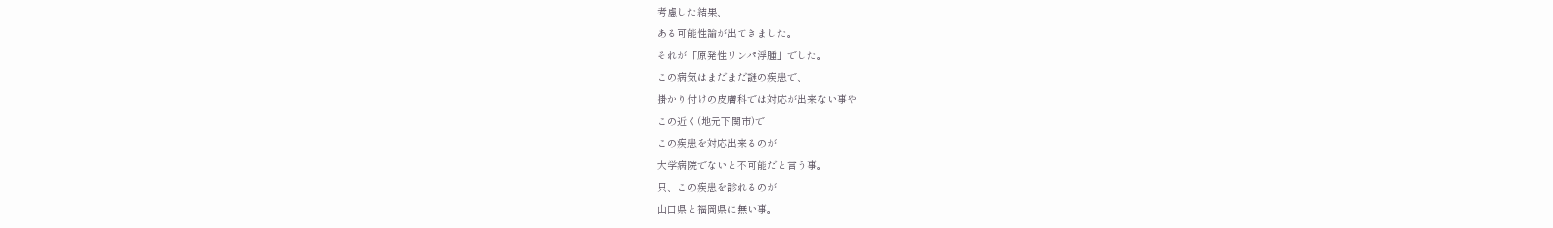考慮した結果、
ある可能性論が出てきました。
それが「原発性リンパ浮腫」でした。
この病気はまだまだ謎の疾患で、
掛かり付けの皮膚科では対応が出来ない事や
この近く(地元下関市)で
この疾患を対応出来るのが
大学病院でないと不可能だと言う事。
只、この疾患を診れるのが
山口県と福岡県に無い事。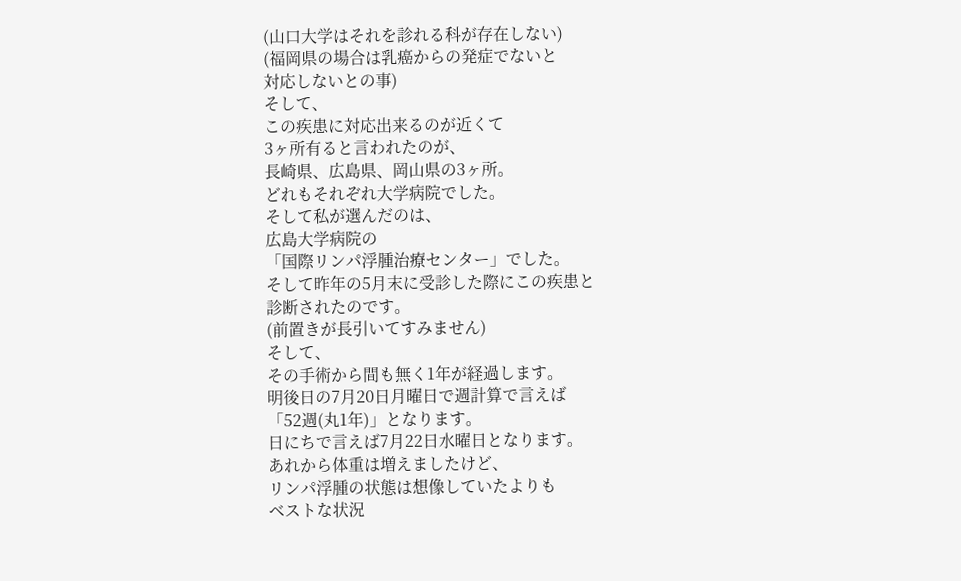(山口大学はそれを診れる科が存在しない)
(福岡県の場合は乳癌からの発症でないと
対応しないとの事)
そして、
この疾患に対応出来るのが近くて
3ヶ所有ると言われたのが、
長崎県、広島県、岡山県の3ヶ所。
どれもそれぞれ大学病院でした。
そして私が選んだのは、
広島大学病院の
「国際リンパ浮腫治療センター」でした。
そして昨年の5月末に受診した際にこの疾患と
診断されたのです。
(前置きが長引いてすみません)
そして、
その手術から間も無く1年が経過します。
明後日の7月20日月曜日で週計算で言えば
「52週(丸1年)」となります。
日にちで言えば7月22日水曜日となります。
あれから体重は増えましたけど、
リンパ浮腫の状態は想像していたよりも
ベストな状況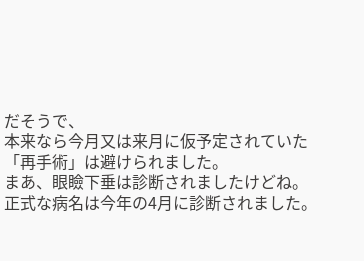だそうで、
本来なら今月又は来月に仮予定されていた
「再手術」は避けられました。
まあ、眼瞼下垂は診断されましたけどね。
正式な病名は今年の4月に診断されました。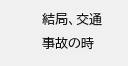結局、交通事故の時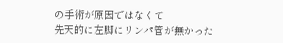の手術が原因ではなくて
先天的に左脚にリンパ管が無かった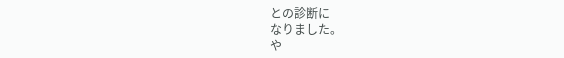との診断に
なりました。
や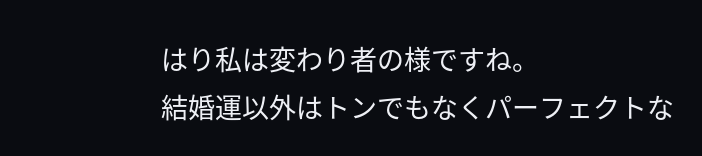はり私は変わり者の様ですね。
結婚運以外はトンでもなくパーフェクトな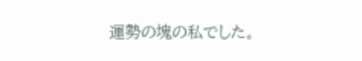運勢の塊の私でした。